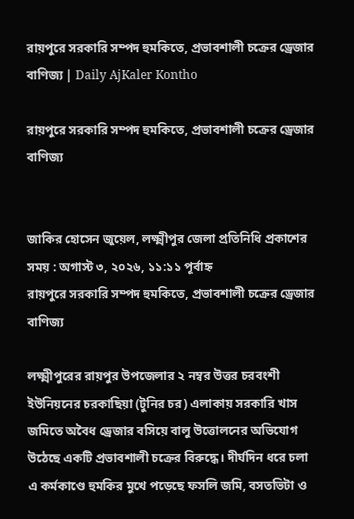রায়পুরে সরকারি সম্পদ হুমকিতে, প্রভাবশালী চক্রের ড্রেজার বাণিজ্য | Daily AjKaler Kontho

রায়পুরে সরকারি সম্পদ হুমকিতে, প্রভাবশালী চক্রের ড্রেজার বাণিজ্য


জাকির হোসেন জুয়েল, লক্ষ্মীপুর জেলা প্রতিনিধি প্রকাশের সময় : অগাস্ট ৩, ২০২৬, ১১:১১ পূর্বাহ্ন
রায়পুরে সরকারি সম্পদ হুমকিতে, প্রভাবশালী চক্রের ড্রেজার বাণিজ্য

লক্ষ্মীপুরের রায়পুর উপজেলার ২ নম্বর উত্তর চরবংশী ইউনিয়নের চরকাছিয়া (টুনির চর) এলাকায় সরকারি খাস জমিতে অবৈধ ড্রেজার বসিয়ে বালু উত্তোলনের অভিযোগ উঠেছে একটি প্রভাবশালী চক্রের বিরুদ্ধে। দীর্ঘদিন ধরে চলা এ কর্মকাণ্ডে হুমকির মুখে পড়েছে ফসলি জমি, বসতভিটা ও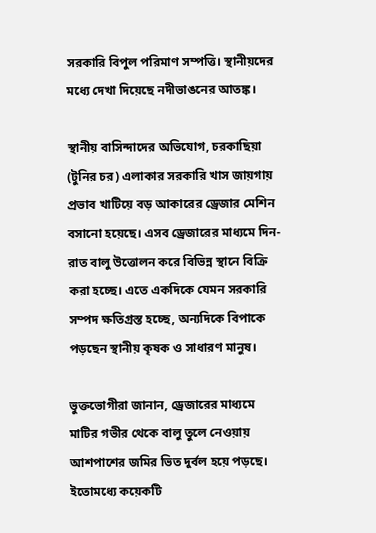সরকারি বিপুল পরিমাণ সম্পত্তি। স্থানীয়দের মধ্যে দেখা দিয়েছে নদীভাঙনের আতঙ্ক।

স্থানীয় বাসিন্দাদের অভিযোগ, চরকাছিয়া (টুনির চর) এলাকার সরকারি খাস জায়গায় প্রভাব খাটিয়ে বড় আকারের ড্রেজার মেশিন বসানো হয়েছে। এসব ড্রেজারের মাধ্যমে দিন-রাত বালু উত্তোলন করে বিভিন্ন স্থানে বিক্রি করা হচ্ছে। এতে একদিকে যেমন সরকারি সম্পদ ক্ষতিগ্রস্ত হচ্ছে, অন্যদিকে বিপাকে পড়ছেন স্থানীয় কৃষক ও সাধারণ মানুষ।

ভুক্তভোগীরা জানান, ড্রেজারের মাধ্যমে মাটির গভীর থেকে বালু তুলে নেওয়ায় আশপাশের জমির ভিত দুর্বল হয়ে পড়ছে। ইতোমধ্যে কয়েকটি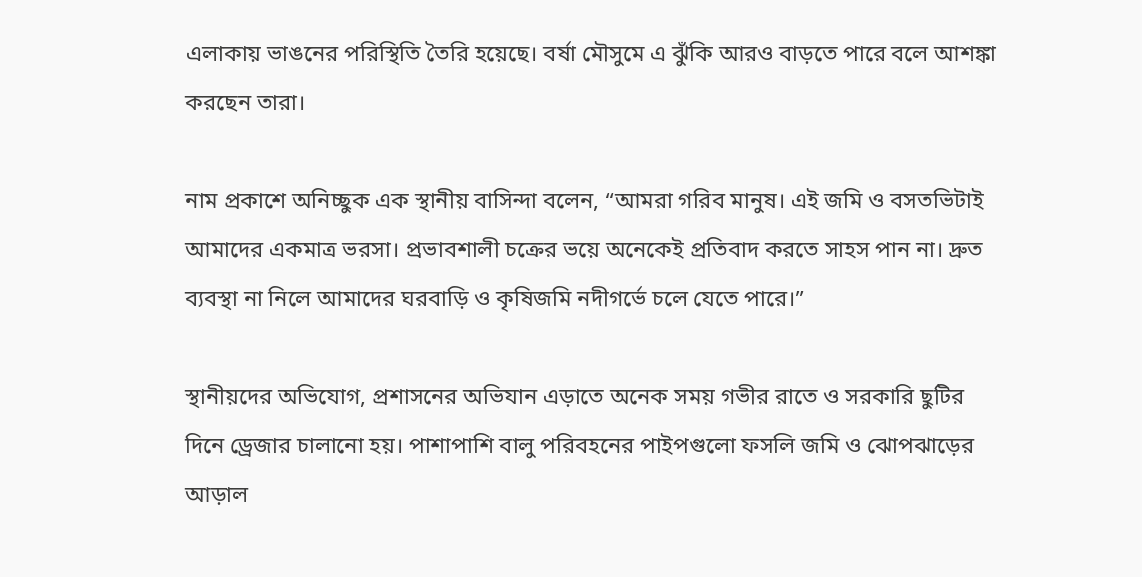এলাকায় ভাঙনের পরিস্থিতি তৈরি হয়েছে। বর্ষা মৌসুমে এ ঝুঁকি আরও বাড়তে পারে বলে আশঙ্কা করছেন তারা।

নাম প্রকাশে অনিচ্ছুক এক স্থানীয় বাসিন্দা বলেন, “আমরা গরিব মানুষ। এই জমি ও বসতভিটাই আমাদের একমাত্র ভরসা। প্রভাবশালী চক্রের ভয়ে অনেকেই প্রতিবাদ করতে সাহস পান না। দ্রুত ব্যবস্থা না নিলে আমাদের ঘরবাড়ি ও কৃষিজমি নদীগর্ভে চলে যেতে পারে।”

স্থানীয়দের অভিযোগ, প্রশাসনের অভিযান এড়াতে অনেক সময় গভীর রাতে ও সরকারি ছুটির দিনে ড্রেজার চালানো হয়। পাশাপাশি বালু পরিবহনের পাইপগুলো ফসলি জমি ও ঝোপঝাড়ের আড়াল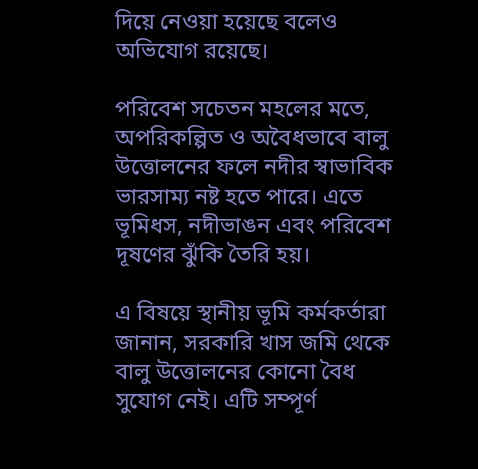দিয়ে নেওয়া হয়েছে বলেও অভিযোগ রয়েছে।

পরিবেশ সচেতন মহলের মতে, অপরিকল্পিত ও অবৈধভাবে বালু উত্তোলনের ফলে নদীর স্বাভাবিক ভারসাম্য নষ্ট হতে পারে। এতে ভূমিধস, নদীভাঙন এবং পরিবেশ দূষণের ঝুঁকি তৈরি হয়।

এ বিষয়ে স্থানীয় ভূমি কর্মকর্তারা জানান, সরকারি খাস জমি থেকে বালু উত্তোলনের কোনো বৈধ সুযোগ নেই। এটি সম্পূর্ণ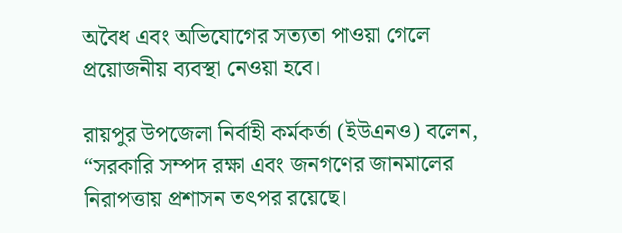অবৈধ এবং অভিযোগের সত্যতা পাওয়া গেলে প্রয়োজনীয় ব্যবস্থা নেওয়া হবে।

রায়পুর উপজেলা নির্বাহী কর্মকর্তা (ইউএনও) বলেন, “সরকারি সম্পদ রক্ষা এবং জনগণের জানমালের নিরাপত্তায় প্রশাসন তৎপর রয়েছে।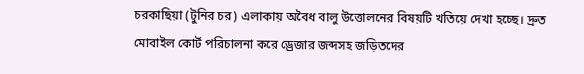চরকাছিয়া (টুনির চর) এলাকায় অবৈধ বালু উত্তোলনের বিষয়টি খতিয়ে দেখা হচ্ছে। দ্রুত মোবাইল কোর্ট পরিচালনা করে ড্রেজার জব্দসহ জড়িতদের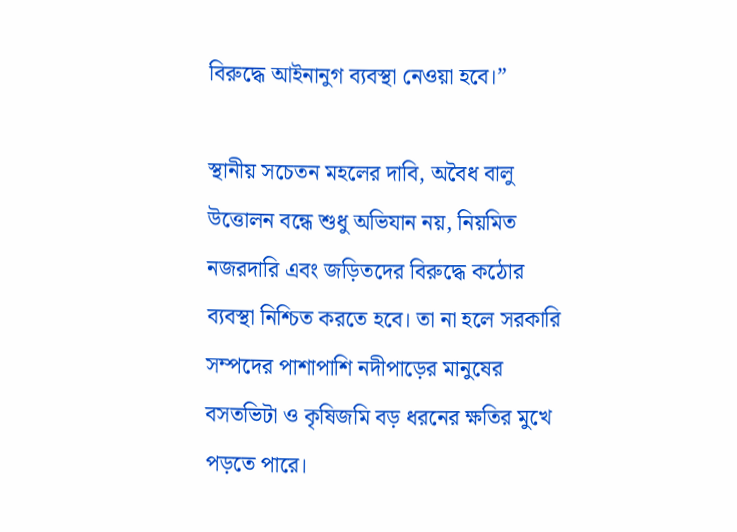বিরুদ্ধে আইনানুগ ব্যবস্থা নেওয়া হবে।”

স্থানীয় সচেতন মহলের দাবি, অবৈধ বালু উত্তোলন বন্ধে শুধু অভিযান নয়, নিয়মিত নজরদারি এবং জড়িতদের বিরুদ্ধে কঠোর ব্যবস্থা নিশ্চিত করতে হবে। তা না হলে সরকারি সম্পদের পাশাপাশি নদীপাড়ের মানুষের বসতভিটা ও কৃষিজমি বড় ধরনের ক্ষতির মুখে পড়তে পারে।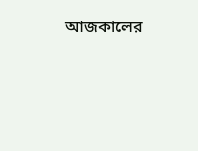আজকালের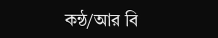কন্ঠ/আর বি